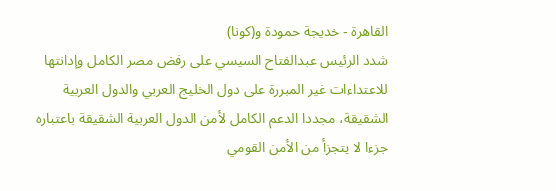القاهرة - خديجة حمودة و(كونا)
شدد الرئيس عبدالفتاح السيسي على رفض مصر الكامل وإدانتها للاعتداءات غير المبررة على دول الخليج العربي والدول العربية الشقيقة، مجددا الدعم الكامل لأمن الدول العربية الشقيقة باعتباره جزءا لا يتجزأ من الأمن القومي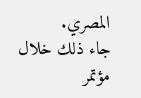المصري.
جاء ذلك خلال مؤتمر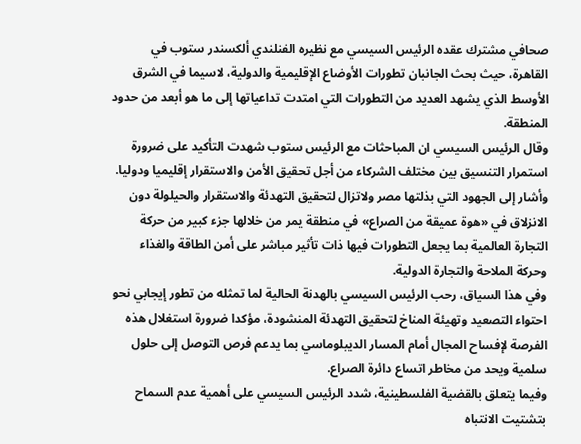صحافي مشترك عقده الرئيس السيسي مع نظيره الفنلندي ألكسندر ستوب في القاهرة، حيث بحث الجانبان تطورات الأوضاع الإقليمية والدولية، لاسيما في الشرق الأوسط الذي يشهد العديد من التطورات التي امتدت تداعياتها إلى ما هو أبعد من حدود المنطقة.
وقال الرئيس السيسي ان المباحثات مع الرئيس ستوب شهدت التأكيد على ضرورة استمرار التنسيق بين مختلف الشركاء من أجل تحقيق الأمن والاستقرار إقليميا ودوليا.
وأشار إلى الجهود التي بذلتها مصر ولاتزال لتحقيق التهدئة والاستقرار والحيلولة دون الانزلاق في «هوة عميقة من الصراع» في منطقة يمر من خلالها جزء كبير من حركة التجارة العالمية بما يجعل التطورات فيها ذات تأثير مباشر على أمن الطاقة والغذاء وحركة الملاحة والتجارة الدولية.
وفي هذا السياق، رحب الرئيس السيسي بالهدنة الحالية لما تمثله من تطور إيجابي نحو احتواء التصعيد وتهيئة المناخ لتحقيق التهدئة المنشودة، مؤكدا ضرورة استغلال هذه الفرصة لإفساح المجال أمام المسار الديبلوماسي بما يدعم فرص التوصل إلى حلول سلمية ويحد من مخاطر اتساع دائرة الصراع.
وفيما يتعلق بالقضية الفلسطينية، شدد الرئيس السيسي على أهمية عدم السماح بتشتيت الانتباه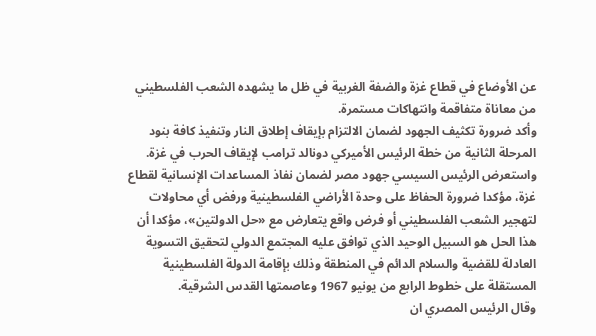عن الأوضاع في قطاع غزة والضفة الغربية في ظل ما يشهده الشعب الفلسطيني من معاناة متفاقمة وانتهاكات مستمرة.
وأكد ضرورة تكثيف الجهود لضمان الالتزام بإيقاف إطلاق النار وتنفيذ كافة بنود المرحلة الثانية من خطة الرئيس الأميركي دونالد ترامب لإيقاف الحرب في غزة.
واستعرض الرئيس السيسي جهود مصر لضمان نفاذ المساعدات الإنسانية لقطاع غزة، مؤكدا ضرورة الحفاظ على وحدة الأراضي الفلسطينية ورفض أي محاولات لتهجير الشعب الفلسطيني أو فرض واقع يتعارض مع «حل الدولتين»، مؤكدا أن هذا الحل هو السبيل الوحيد الذي توافق عليه المجتمع الدولي لتحقيق التسوية العادلة للقضية والسلام الدائم في المنطقة وذلك بإقامة الدولة الفلسطينية المستقلة على خطوط الرابع من يونيو 1967 وعاصمتها القدس الشرقية.
وقال الرئيس المصري ان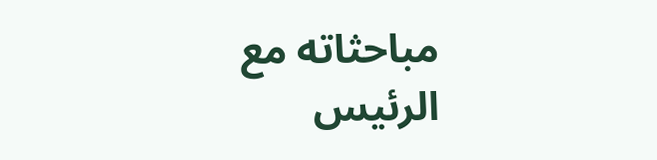مباحثاته مع الرئيس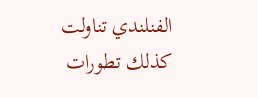الفنلندي تناولت كذلك تطورات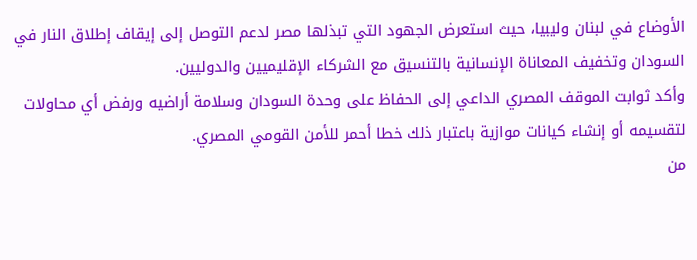الأوضاع في لبنان وليبيا، حيث استعرض الجهود التي تبذلها مصر لدعم التوصل إلى إيقاف إطلاق النار في السودان وتخفيف المعاناة الإنسانية بالتنسيق مع الشركاء الإقليميين والدوليين.
وأكد ثوابت الموقف المصري الداعي إلى الحفاظ على وحدة السودان وسلامة أراضيه ورفض أي محاولات لتقسيمه أو إنشاء كيانات موازية باعتبار ذلك خطا أحمر للأمن القومي المصري.
من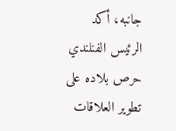جانبه، أكد الرئيس الفنلندي حرص بلاده على تطوير العلاقات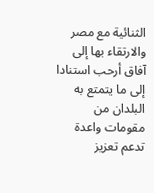الثنائية مع مصر والارتقاء بها إلى آفاق أرحب استنادا إلى ما يتمتع به البلدان من مقومات واعدة تدعم تعزيز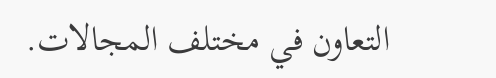التعاون في مختلف المجالات.